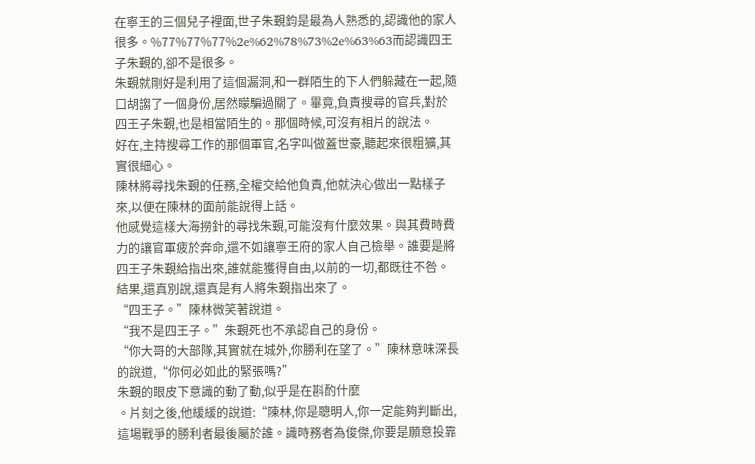在寧王的三個兒子裡面,世子朱覲鈞是最為人熟悉的,認識他的家人很多。%77%77%77%2e%62%78%73%2e%63%63而認識四王子朱覲的,卻不是很多。
朱覲就剛好是利用了這個漏洞,和一群陌生的下人們躲藏在一起,隨口胡謅了一個身份,居然矇騙過關了。畢竟,負責搜尋的官兵,對於四王子朱覲,也是相當陌生的。那個時候,可沒有相片的說法。
好在,主持搜尋工作的那個軍官,名字叫做蓋世豪,聽起來很粗獷,其實很細心。
陳林將尋找朱覲的任務,全權交給他負責,他就決心做出一點樣子來,以便在陳林的面前能說得上話。
他感覺這樣大海撈針的尋找朱覲,可能沒有什麼效果。與其費時費力的讓官軍疲於奔命,還不如讓寧王府的家人自己檢舉。誰要是將四王子朱覲給指出來,誰就能獲得自由,以前的一切,都既往不咎。
結果,還真別說,還真是有人將朱覲指出來了。
“四王子。”陳林微笑著說道。
“我不是四王子。”朱覲死也不承認自己的身份。
“你大哥的大部隊,其實就在城外,你勝利在望了。”陳林意味深長的說道,“你何必如此的緊張嗎?”
朱覲的眼皮下意識的動了動,似乎是在斟酌什麼
。片刻之後,他緩緩的說道:“陳林,你是聰明人,你一定能夠判斷出,這場戰爭的勝利者最後屬於誰。識時務者為俊傑,你要是願意投靠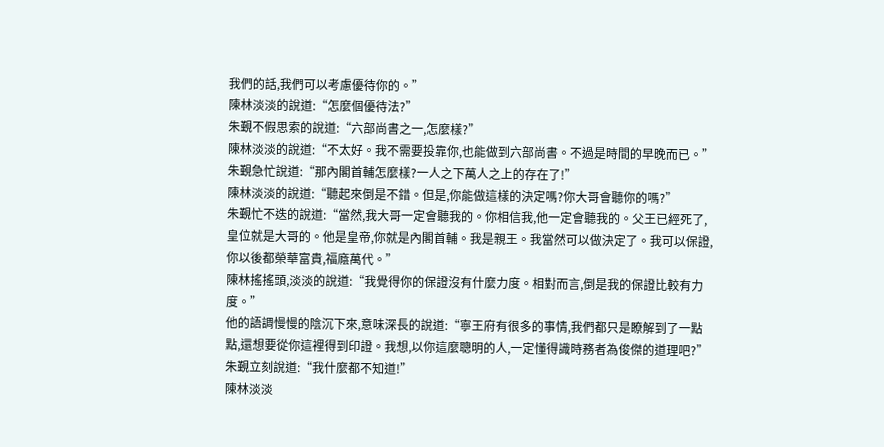我們的話,我們可以考慮優待你的。”
陳林淡淡的說道:“怎麼個優待法?”
朱覲不假思索的說道:“六部尚書之一,怎麼樣?”
陳林淡淡的說道:“不太好。我不需要投靠你,也能做到六部尚書。不過是時間的早晚而已。”
朱覲急忙說道:“那內閣首輔怎麼樣?一人之下萬人之上的存在了!”
陳林淡淡的說道:“聽起來倒是不錯。但是,你能做這樣的決定嗎?你大哥會聽你的嗎?”
朱覲忙不迭的說道:“當然,我大哥一定會聽我的。你相信我,他一定會聽我的。父王已經死了,皇位就是大哥的。他是皇帝,你就是內閣首輔。我是親王。我當然可以做決定了。我可以保證,你以後都榮華富貴,福廕萬代。”
陳林搖搖頭,淡淡的說道:“我覺得你的保證沒有什麼力度。相對而言,倒是我的保證比較有力度。”
他的語調慢慢的陰沉下來,意味深長的說道:“寧王府有很多的事情,我們都只是瞭解到了一點點,還想要從你這裡得到印證。我想,以你這麼聰明的人,一定懂得識時務者為俊傑的道理吧?”
朱覲立刻說道:“我什麼都不知道!”
陳林淡淡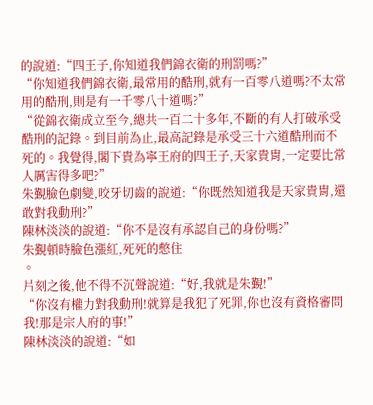的說道:“四王子,你知道我們錦衣衛的刑罰嗎?”
“你知道我們錦衣衛,最常用的酷刑,就有一百零八道嗎?不太常用的酷刑,則是有一千零八十道嗎?”
“從錦衣衛成立至今,總共一百二十多年,不斷的有人打破承受酷刑的記錄。到目前為止,最高記錄是承受三十六道酷刑而不死的。我覺得,閣下貴為寧王府的四王子,天家貴胄,一定要比常人厲害得多吧?”
朱覲臉色劇變,咬牙切齒的說道:“你既然知道我是天家貴胄,還敢對我動刑?”
陳林淡淡的說道:“你不是沒有承認自己的身份嗎?”
朱覲頓時臉色漲紅,死死的憋住
。
片刻之後,他不得不沉聲說道:“好,我就是朱覲!”
“你沒有權力對我動刑!就算是我犯了死罪,你也沒有資格審問我!那是宗人府的事!”
陳林淡淡的說道:“如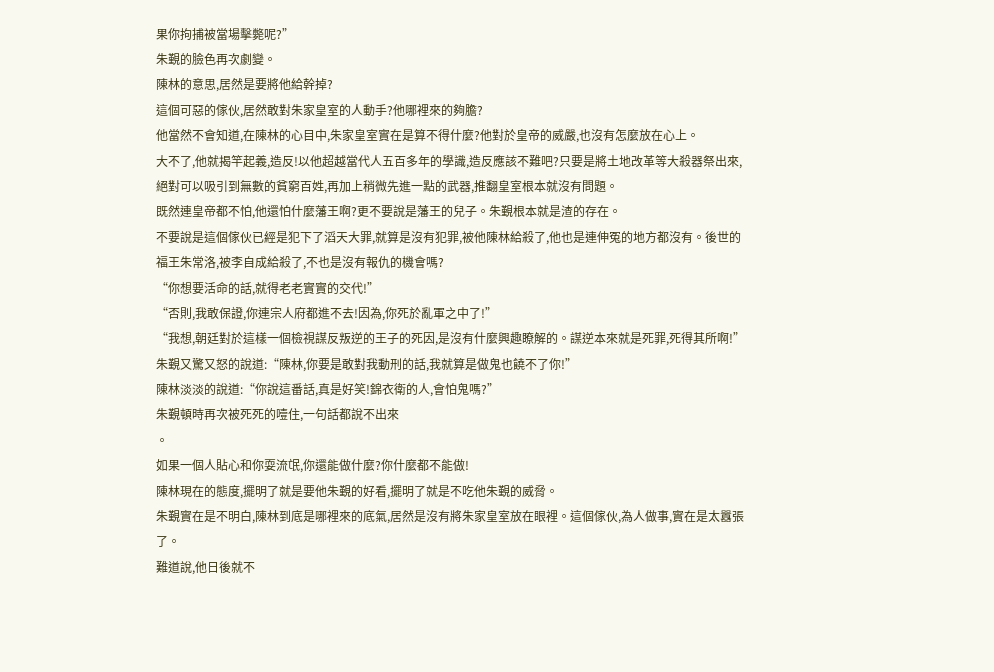果你拘捕被當場擊斃呢?”
朱覲的臉色再次劇變。
陳林的意思,居然是要將他給幹掉?
這個可惡的傢伙,居然敢對朱家皇室的人動手?他哪裡來的夠膽?
他當然不會知道,在陳林的心目中,朱家皇室實在是算不得什麼?他對於皇帝的威嚴,也沒有怎麼放在心上。
大不了,他就揭竿起義,造反!以他超越當代人五百多年的學識,造反應該不難吧?只要是將土地改革等大殺器祭出來,絕對可以吸引到無數的貧窮百姓,再加上稍微先進一點的武器,推翻皇室根本就沒有問題。
既然連皇帝都不怕,他還怕什麼藩王啊?更不要說是藩王的兒子。朱覲根本就是渣的存在。
不要說是這個傢伙已經是犯下了滔天大罪,就算是沒有犯罪,被他陳林給殺了,他也是連伸冤的地方都沒有。後世的福王朱常洛,被李自成給殺了,不也是沒有報仇的機會嗎?
“你想要活命的話,就得老老實實的交代!”
“否則,我敢保證,你連宗人府都進不去!因為,你死於亂軍之中了!”
“我想,朝廷對於這樣一個檢視謀反叛逆的王子的死因,是沒有什麼興趣瞭解的。謀逆本來就是死罪,死得其所啊!”
朱覲又驚又怒的說道:“陳林,你要是敢對我動刑的話,我就算是做鬼也饒不了你!”
陳林淡淡的說道:“你說這番話,真是好笑!錦衣衛的人,會怕鬼嗎?”
朱覲頓時再次被死死的噎住,一句話都說不出來
。
如果一個人貼心和你耍流氓,你還能做什麼?你什麼都不能做!
陳林現在的態度,擺明了就是要他朱覲的好看,擺明了就是不吃他朱覲的威脅。
朱覲實在是不明白,陳林到底是哪裡來的底氣,居然是沒有將朱家皇室放在眼裡。這個傢伙,為人做事,實在是太囂張了。
難道說,他日後就不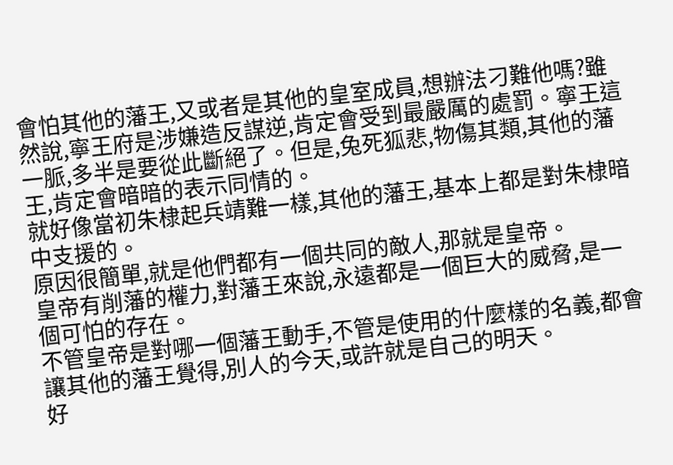會怕其他的藩王,又或者是其他的皇室成員,想辦法刁難他嗎?雖然說,寧王府是涉嫌造反謀逆,肯定會受到最嚴厲的處罰。寧王這一脈,多半是要從此斷絕了。但是,兔死狐悲,物傷其類,其他的藩王,肯定會暗暗的表示同情的。
就好像當初朱棣起兵靖難一樣,其他的藩王,基本上都是對朱棣暗中支援的。
原因很簡單,就是他們都有一個共同的敵人,那就是皇帝。
皇帝有削藩的權力,對藩王來說,永遠都是一個巨大的威脅,是一個可怕的存在。
不管皇帝是對哪一個藩王動手,不管是使用的什麼樣的名義,都會讓其他的藩王覺得,別人的今天,或許就是自己的明天。
好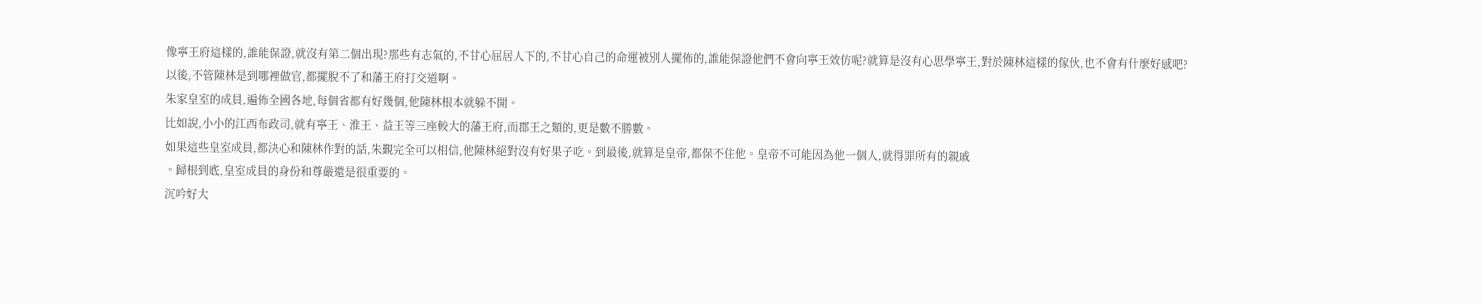像寧王府這樣的,誰能保證,就沒有第二個出現?那些有志氣的,不甘心屈居人下的,不甘心自己的命運被別人擺佈的,誰能保證他們不會向寧王效仿呢?就算是沒有心思學寧王,對於陳林這樣的傢伙,也不會有什麼好感吧?
以後,不管陳林是到哪裡做官,都擺脫不了和藩王府打交道啊。
朱家皇室的成員,遍佈全國各地,每個省都有好幾個,他陳林根本就躲不開。
比如說,小小的江西布政司,就有寧王、淮王、益王等三座較大的藩王府,而郡王之類的,更是數不勝數。
如果這些皇室成員,都決心和陳林作對的話,朱覲完全可以相信,他陳林絕對沒有好果子吃。到最後,就算是皇帝,都保不住他。皇帝不可能因為他一個人,就得罪所有的親戚
。歸根到底,皇室成員的身份和尊嚴還是很重要的。
沉吟好大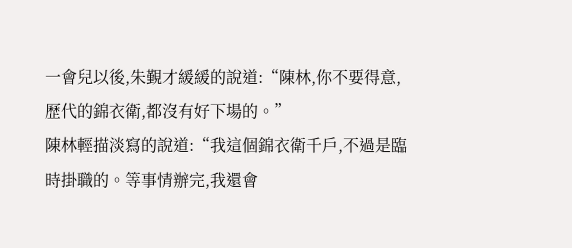一會兒以後,朱覲才緩緩的說道:“陳林,你不要得意,歷代的錦衣衛,都沒有好下場的。”
陳林輕描淡寫的說道:“我這個錦衣衛千戶,不過是臨時掛職的。等事情辦完,我還會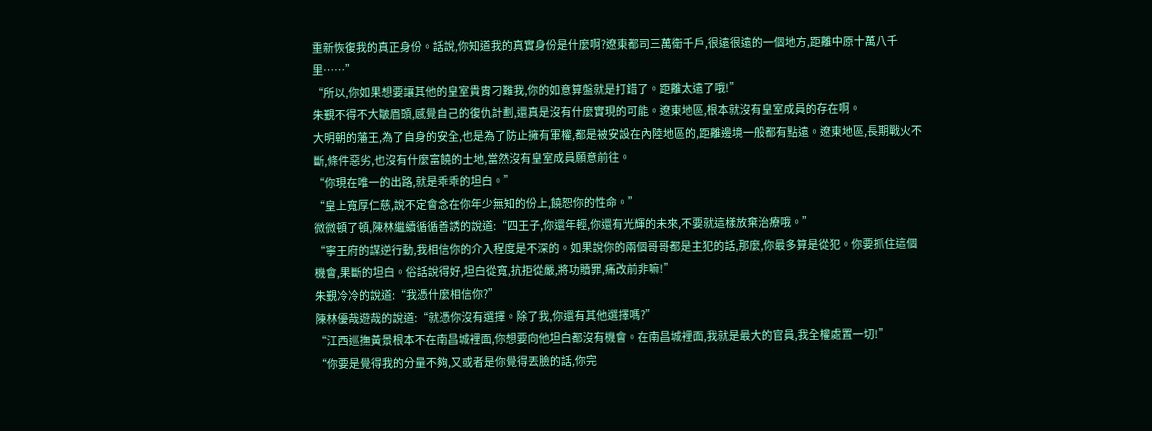重新恢復我的真正身份。話說,你知道我的真實身份是什麼啊?遼東都司三萬衛千戶,很遠很遠的一個地方,距離中原十萬八千里……”
“所以,你如果想要讓其他的皇室貴胄刁難我,你的如意算盤就是打錯了。距離太遠了哦!”
朱覲不得不大皺眉頭,感覺自己的復仇計劃,還真是沒有什麼實現的可能。遼東地區,根本就沒有皇室成員的存在啊。
大明朝的藩王,為了自身的安全,也是為了防止擁有軍權,都是被安設在內陸地區的,距離邊境一般都有點遠。遼東地區,長期戰火不斷,條件惡劣,也沒有什麼富饒的土地,當然沒有皇室成員願意前往。
“你現在唯一的出路,就是乖乖的坦白。”
“皇上寬厚仁慈,說不定會念在你年少無知的份上,饒恕你的性命。”
微微頓了頓,陳林繼續循循善誘的說道:“四王子,你還年輕,你還有光輝的未來,不要就這樣放棄治療哦。”
“寧王府的謀逆行動,我相信你的介入程度是不深的。如果說你的兩個哥哥都是主犯的話,那麼,你最多算是從犯。你要抓住這個機會,果斷的坦白。俗話說得好,坦白從寬,抗拒從嚴,將功贖罪,痛改前非嘛!”
朱覲冷冷的說道:“我憑什麼相信你?”
陳林優哉遊哉的說道:“就憑你沒有選擇。除了我,你還有其他選擇嗎?”
“江西巡撫黃景根本不在南昌城裡面,你想要向他坦白都沒有機會。在南昌城裡面,我就是最大的官員,我全權處置一切!”
“你要是覺得我的分量不夠,又或者是你覺得丟臉的話,你完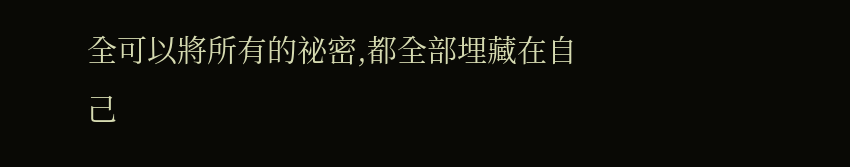全可以將所有的祕密,都全部埋藏在自己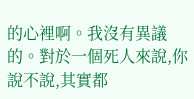的心裡啊。我沒有異議的。對於一個死人來說,你說不說,其實都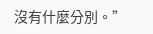沒有什麼分別。”